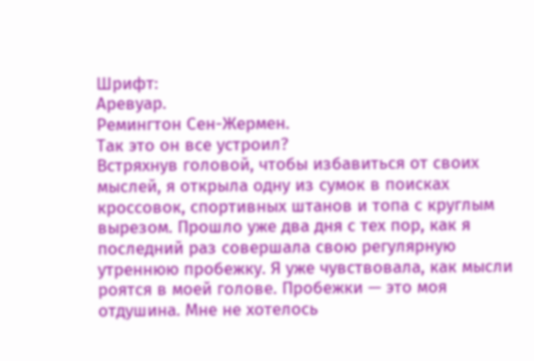Шрифт:
Аревуар.
Ремингтон Сен-Жермен.
Так это он все устроил?
Встряхнув головой, чтобы избавиться от своих мыслей, я открыла одну из сумок в поисках кроссовок, спортивных штанов и топа с круглым вырезом. Прошло уже два дня с тех пор, как я последний раз совершала свою регулярную утреннюю пробежку. Я уже чувствовала, как мысли роятся в моей голове. Пробежки — это моя отдушина. Мне не хотелось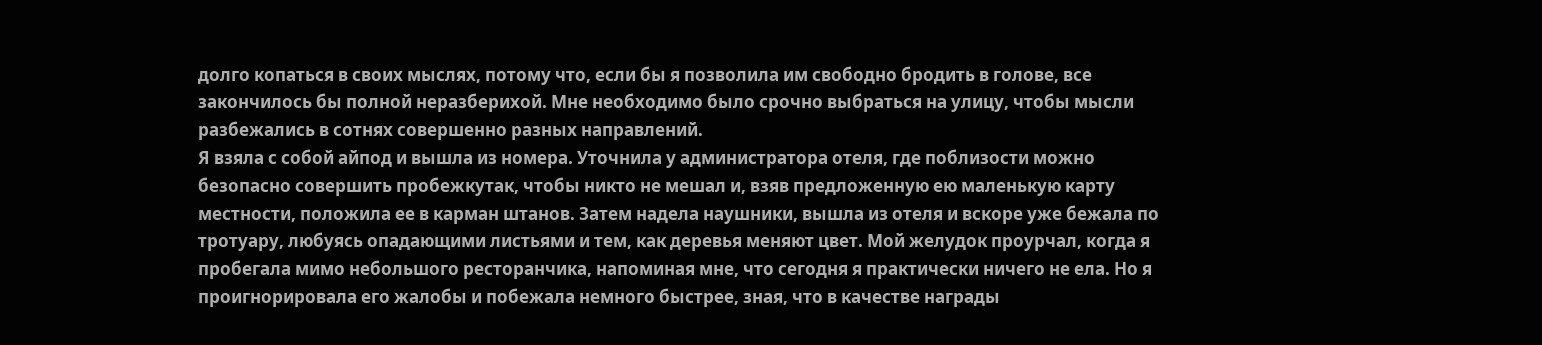долго копаться в своих мыслях, потому что, если бы я позволила им свободно бродить в голове, все закончилось бы полной неразберихой. Мне необходимо было срочно выбраться на улицу, чтобы мысли разбежались в сотнях совершенно разных направлений.
Я взяла с собой айпод и вышла из номера. Уточнила у администратора отеля, где поблизости можно безопасно совершить пробежкутак, чтобы никто не мешал и, взяв предложенную ею маленькую карту местности, положила ее в карман штанов. Затем надела наушники, вышла из отеля и вскоре уже бежала по тротуару, любуясь опадающими листьями и тем, как деревья меняют цвет. Мой желудок проурчал, когда я пробегала мимо небольшого ресторанчика, напоминая мне, что сегодня я практически ничего не ела. Но я проигнорировала его жалобы и побежала немного быстрее, зная, что в качестве награды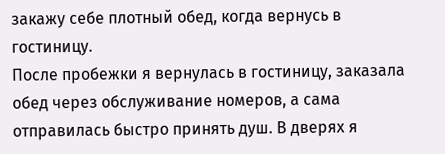закажу себе плотный обед, когда вернусь в гостиницу.
После пробежки я вернулась в гостиницу, заказала обед через обслуживание номеров, а сама отправилась быстро принять душ. В дверях я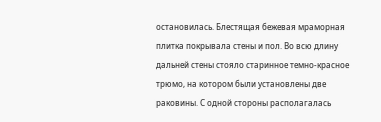остановилась. Блестящая бежевая мраморная плитка покрывала стены и пол. Во всю длину дальней стены стояло старинное темно-красное трюмо, на котором были установлены две раковины. С одной стороны располагалась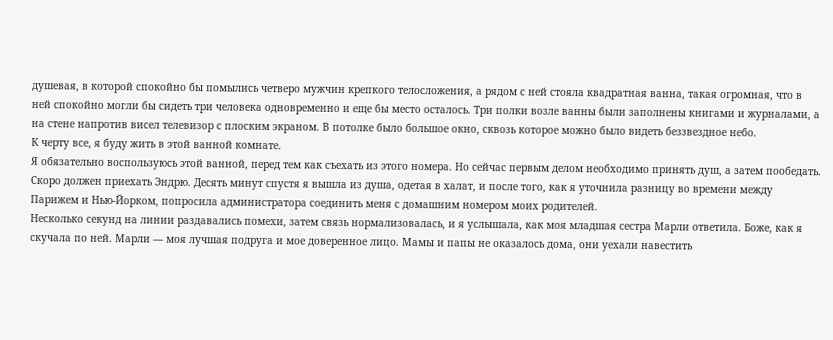душевая, в которой спокойно бы помылись четверо мужчин крепкого телосложения, а рядом с ней стояла квадратная ванна, такая огромная, что в ней спокойно могли бы сидеть три человека одновременно и еще бы место осталось. Три полки возле ванны были заполнены книгами и журналами, а на стене напротив висел телевизор с плоским экраном. В потолке было большое окно, сквозь которое можно было видеть беззвездное небо.
К черту все, я буду жить в этой ванной комнате.
Я обязательно воспользуюсь этой ванной, перед тем как съехать из этого номера. Но сейчас первым делом необходимо принять душ, а затем пообедать. Скоро должен приехать Эндрю. Десять минут спустя я вышла из душа, одетая в халат, и после того, как я уточнила разницу во времени между Парижем и Нью-Йорком, попросила администратора соединить меня с домашним номером моих родителей.
Несколько секунд на линии раздавались помехи, затем связь нормализовалась, и я услышала, как моя младшая сестра Марли ответила. Боже, как я скучала по ней. Марли — моя лучшая подруга и мое доверенное лицо. Мамы и папы не оказалось дома, они уехали навестить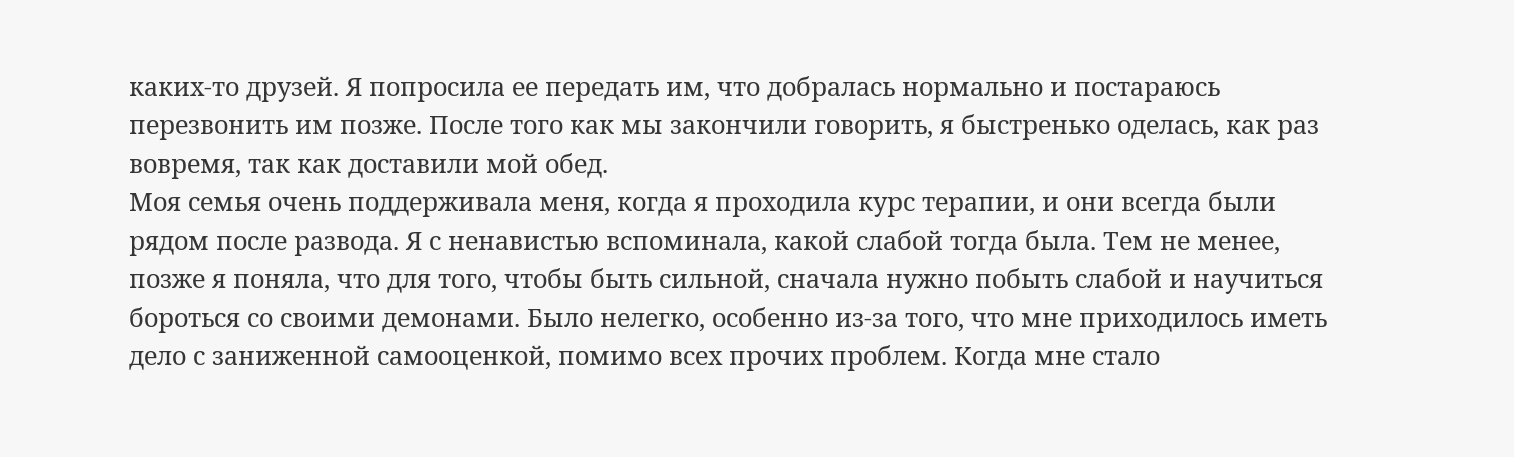каких-то друзей. Я попросила ее передать им, что добралась нормально и постараюсь перезвонить им позже. После того как мы закончили говорить, я быстренько оделась, как раз вовремя, так как доставили мой обед.
Моя семья очень поддерживала меня, когда я проходила курс терапии, и они всегда были рядом после развода. Я с ненавистью вспоминала, какой слабой тогда была. Тем не менее, позже я поняла, что для того, чтобы быть сильной, сначала нужно побыть слабой и научиться бороться со своими демонами. Было нелегко, особенно из-за того, что мне приходилось иметь дело с заниженной самооценкой, помимо всех прочих проблем. Когда мне стало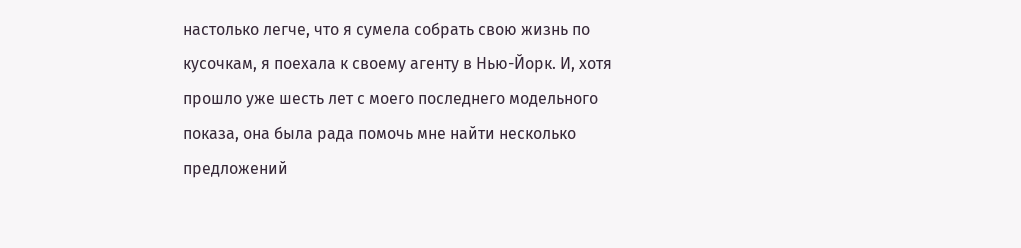настолько легче, что я сумела собрать свою жизнь по кусочкам, я поехала к своему агенту в Нью-Йорк. И, хотя прошло уже шесть лет с моего последнего модельного показа, она была рада помочь мне найти несколько предложений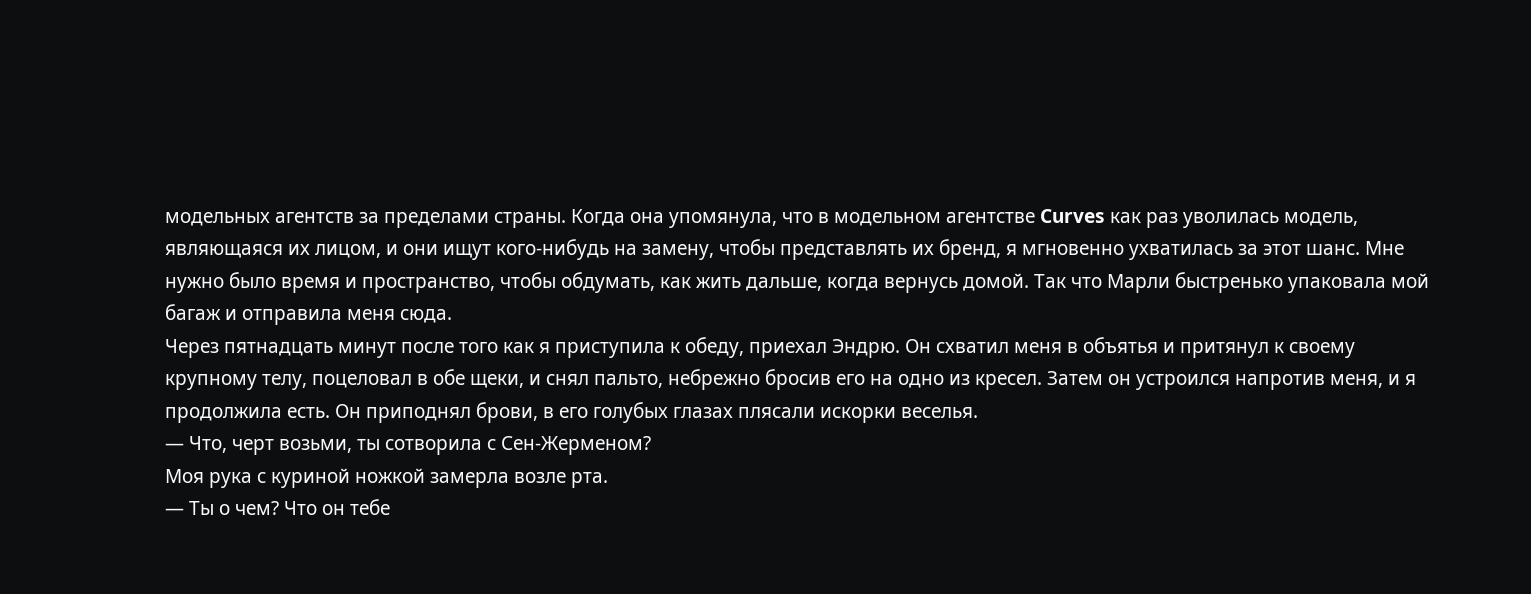модельных агентств за пределами страны. Когда она упомянула, что в модельном агентстве Curves как раз уволилась модель, являющаяся их лицом, и они ищут кого-нибудь на замену, чтобы представлять их бренд, я мгновенно ухватилась за этот шанс. Мне нужно было время и пространство, чтобы обдумать, как жить дальше, когда вернусь домой. Так что Марли быстренько упаковала мой багаж и отправила меня сюда.
Через пятнадцать минут после того как я приступила к обеду, приехал Эндрю. Он схватил меня в объятья и притянул к своему крупному телу, поцеловал в обе щеки, и снял пальто, небрежно бросив его на одно из кресел. Затем он устроился напротив меня, и я продолжила есть. Он приподнял брови, в его голубых глазах плясали искорки веселья.
— Что, черт возьми, ты сотворила с Сен-Жерменом?
Моя рука с куриной ножкой замерла возле рта.
— Ты о чем? Что он тебе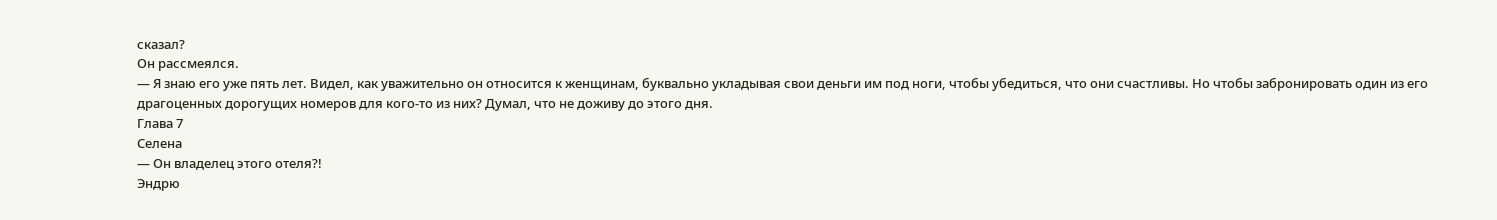сказал?
Он рассмеялся.
— Я знаю его уже пять лет. Видел, как уважительно он относится к женщинам, буквально укладывая свои деньги им под ноги, чтобы убедиться, что они счастливы. Но чтобы забронировать один из его драгоценных дорогущих номеров для кого-то из них? Думал, что не доживу до этого дня.
Глава 7
Селена
— Он владелец этого отеля?!
Эндрю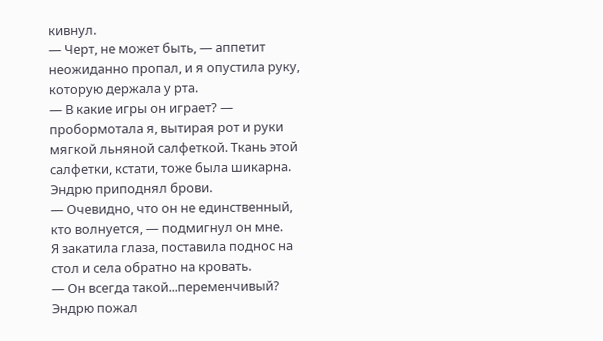кивнул.
— Черт, не может быть, — аппетит неожиданно пропал, и я опустила руку, которую держала у рта.
— В какие игры он играет? — пробормотала я, вытирая рот и руки мягкой льняной салфеткой. Ткань этой салфетки, кстати, тоже была шикарна.
Эндрю приподнял брови.
— Очевидно, что он не единственный, кто волнуется, — подмигнул он мне.
Я закатила глаза, поставила поднос на стол и села обратно на кровать.
— Он всегда такой...переменчивый?
Эндрю пожал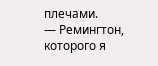плечами.
— Ремингтон, которого я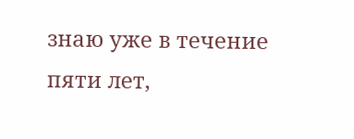знаю уже в течение пяти лет,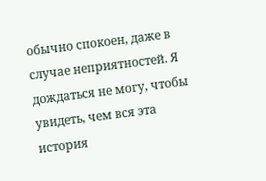обычно спокоен, даже в случае неприятностей. Я дождаться не могу, чтобы увидеть, чем вся эта история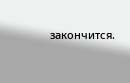закончится.